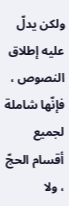ولكن يدلّ عليه إطلاق النصوص ، فإنّها شاملة لجميع أقسام الحجّ ، ولا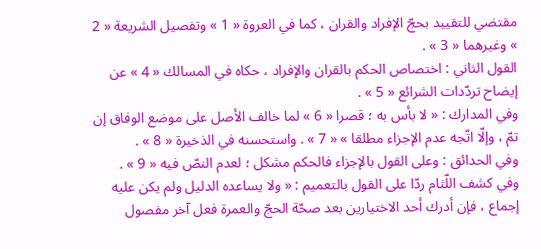مقتضي للتقييد بحجّ الإفراد والقران ، كما في العروة « 1 » وتفصيل الشريعة « 2 » وغيرهما « 3 » .
القول الثاني : اختصاص الحكم بالقران والإفراد ، حكاه في المسالك « 4 » عن إيضاح تردّدات الشرائع « 5 » .
وفي المدارك : « لا بأس به ؛ قصرا « 6 » لما خالف الأصل على موضع الوفاق إن تمّ ، وإلّا اتّجه عدم الإجزاء مطلقا » « 7 » . واستحسنه في الذخيرة « 8 » .
وفي الحدائق : وعلى القول بالإجزاء فالحكم مشكل ؛ لعدم النصّ فيه « 9 » .
وفي كشف اللّثام ردّا على القول بالتعميم : « ولا يساعده الدليل ولم يكن عليه إجماع ، فإن أدرك أحد الاختيارين بعد صحّة الحجّ والعمرة فعل آخر مفصول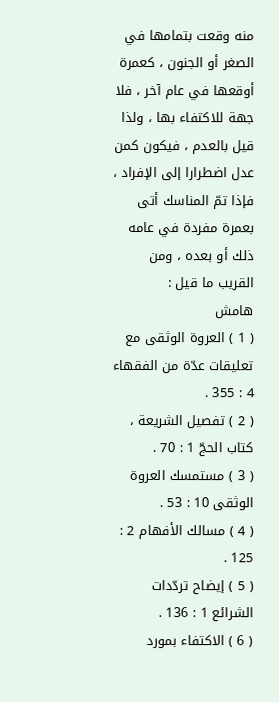منه وقعت بتمامها في الصغر أو الجنون ، كعمرة أوقعها في عام آخر ، فلا جهة للاكتفاء بها ، ولذا قيل بالعدم ، فيكون كمن عدل اضطرارا إلى الإفراد ، فإذا تمّ المناسك أتى بعمرة مفردة في عامه ذلك أو بعده ، ومن القريب ما قيل :
هامش
( 1 ) العروة الوثقى مع تعليقات عدّة من الفقهاء 4 : 355 .
( 2 ) تفصيل الشريعة ، كتاب الحجّ 1 : 70 .
( 3 ) مستمسك العروة الوثقى 10 : 53 .
( 4 ) مسالك الأفهام 2 : 125 .
( 5 ) إيضاح تردّدات الشرائع 1 : 136 .
( 6 ) الاكتفاء بمورد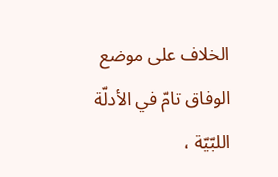الخلاف على موضع الوفاق تامّ في الأدلّة اللبّيّة ،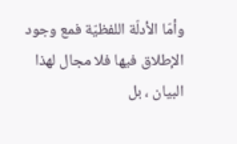وأمّا الأدلّة اللفظيّة فمع وجود الإطلاق فيها فلا مجال لهذا البيان ، بل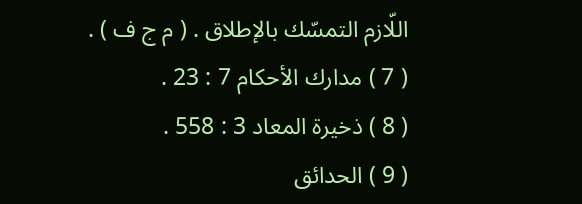اللّازم التمسّك بالإطلاق . ( م ج ف ) .
( 7 ) مدارك الأحكام 7 : 23 .
( 8 ) ذخيرة المعاد 3 : 558 .
( 9 ) الحدائق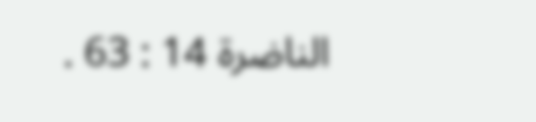الناضرة 14 : 63 .